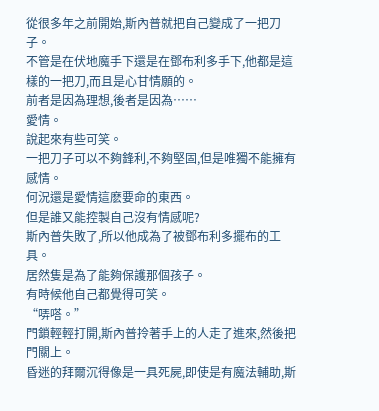從很多年之前開始,斯內普就把自己變成了一把刀子。
不管是在伏地魔手下還是在鄧布利多手下,他都是這樣的一把刀,而且是心甘情願的。
前者是因為理想,後者是因為……
愛情。
說起來有些可笑。
一把刀子可以不夠鋒利,不夠堅固,但是唯獨不能擁有感情。
何況還是愛情這麽要命的東西。
但是誰又能控製自己沒有情感呢?
斯內普失敗了,所以他成為了被鄧布利多擺布的工具。
居然隻是為了能夠保護那個孩子。
有時候他自己都覺得可笑。
“哢嗒。”
門鎖輕輕打開,斯內普拎著手上的人走了進來,然後把門關上。
昏迷的拜爾沉得像是一具死屍,即使是有魔法輔助,斯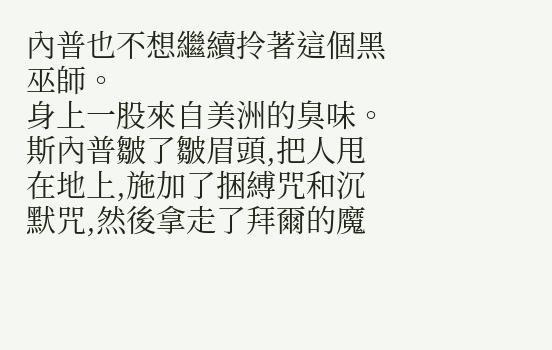內普也不想繼續拎著這個黑巫師。
身上一股來自美洲的臭味。
斯內普皺了皺眉頭,把人甩在地上,施加了捆縛咒和沉默咒,然後拿走了拜爾的魔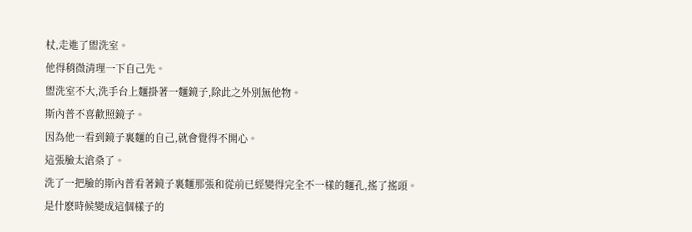杖,走進了盥洗室。
他得稍微清理一下自己先。
盥洗室不大,洗手台上麵掛著一麵鏡子,除此之外別無他物。
斯內普不喜歡照鏡子。
因為他一看到鏡子裏麵的自己,就會覺得不開心。
這張臉太滄桑了。
洗了一把臉的斯內普看著鏡子裏麵那張和從前已經變得完全不一樣的麵孔,搖了搖頭。
是什麽時候變成這個樣子的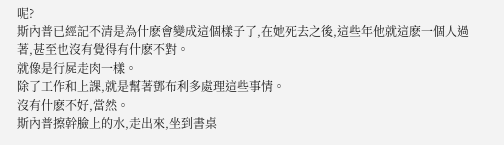呢?
斯內普已經記不清是為什麽會變成這個樣子了,在她死去之後,這些年他就這麽一個人過著,甚至也沒有覺得有什麽不對。
就像是行屍走肉一樣。
除了工作和上課,就是幫著鄧布利多處理這些事情。
沒有什麽不好,當然。
斯內普擦幹臉上的水,走出來,坐到書桌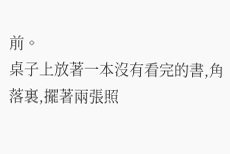前。
桌子上放著一本沒有看完的書,角落裏,擺著兩張照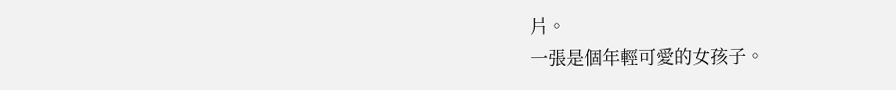片。
一張是個年輕可愛的女孩子。